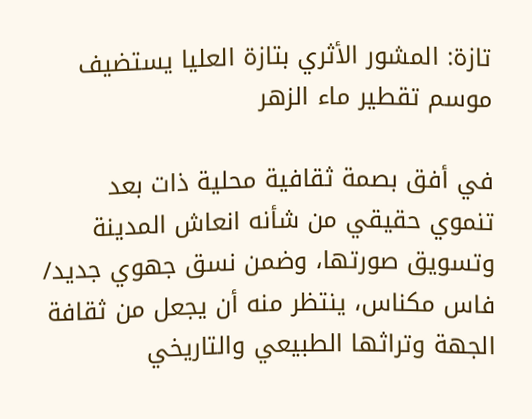تازة: المشور الأثري بتازة العليا يستضيف موسم تقطير ماء الزهر

في أفق بصمة ثقافية محلية ذات بعد تنموي حقيقي من شأنه انعاش المدينة وتسويق صورتها، وضمن نسق جهوي جديد/ فاس مكناس، ينتظر منه أن يجعل من ثقافة الجهة وتراثها الطبيعي والتاريخي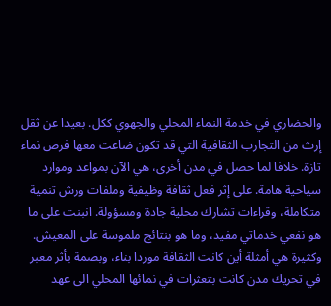والحضاري في خدمة النماء المحلي والجهوي ككل. بعيدا عن ثقل إرث من التجارب الثقافية التي قد تكون ضاعت معها فرص نماء تازة. خلافا لما حصل في مدن أخرى، هي الآن بمواعد وموارد سياحية هامة. على إثر فعل ثقافة وظيفية وملفات ورش تنمية متكاملة، وقراءات تشارك محلية جادة ومسؤولة. انبنت على ما هو نفعي خدماتي مفيد، وما هو بنتائج ملموسة على المعيش. وكثيرة هي أمثلة أين كانت الثقافة موردا بناء، وبصمة بأثر معبر في تحريك مدن كانت بتعثرات في نمائها المحلي الى عهد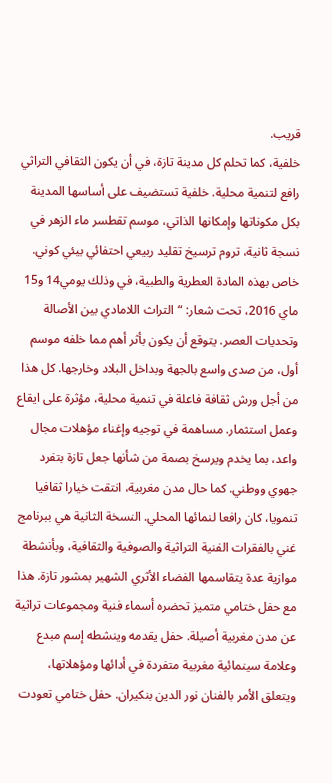قريب.
خلفية، كما تحلم كل مدينة تازة، في أن يكون الثقافي التراثي رافع لتنمية محلية. خلفية تستضيف على أساسها المدينة بكل مكوناتها وإمكانها الذاتي، موسم تقطسر ماء الزهر في نسجة ثانية، تروم ترسيخ تقليد ربيعي احتفائي بيئي كوني. خاص بهذه المادة العطرية والطبية، في وذلك يومي14 و15 ماي 2016، تحت شعار: “التراث اللامادي بين الأصالة وتحديات العصر. يتوقع أن يكون بأثر أهم مما خلفه موسم أول، من صدى واسع بالجهة وبداخل البلاد وخارجها. كل هذا من أجل ورش ثقافة فاعلة في تنمية محلية، مؤثرة على ايقاع وعمل استثمار. مساهمة في توجيه وإغناء مؤهلات مجال واعد، بما يخدم ويرسخ بصمة من شأنها جعل تازة بتفرد جهوي ووطني. كما حال مدن مغربية، انتقت خيارا ثقافيا تنمويا، كان رافعا لنمائها المحلي. النسخة الثانية هي ببرنامج غني بالفقرات الفنية التراثية والصوفية والثقافية، وبأنشطة موازية عدة يتقاسمها الفضاء الأثري الشهير بمشور تازة. هذا مع حفل ختامي متميز تحضره أسماء فنية ومجموعات تراثية عن مدن مغربية أصيلة. حفل يقدمه وينشطه إسم مبدع وعلامة سينمائية مغربية متفردة في أدائها ومؤهلاتها، ويتعلق الأمر بالفنان نور الدين بنكيران. حفل ختامي تعودت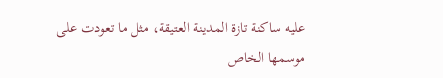عليه ساكنة تازة المدينة العتيقة، مثل ما تعودت على موسمها الخاص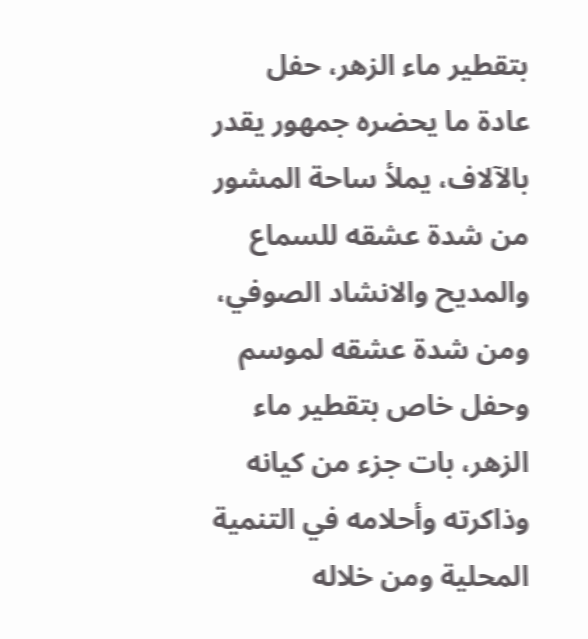بتقطير ماء الزهر، حفل عادة ما يحضره جمهور يقدر بالآلاف، يملأ ساحة المشور من شدة عشقه للسماع والمديح والانشاد الصوفي، ومن شدة عشقه لموسم وحفل خاص بتقطير ماء الزهر، بات جزء من كيانه وذاكرته وأحلامه في التنمية المحلية ومن خلاله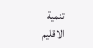تنمية الاقليم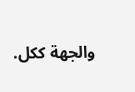والجهة ككل.